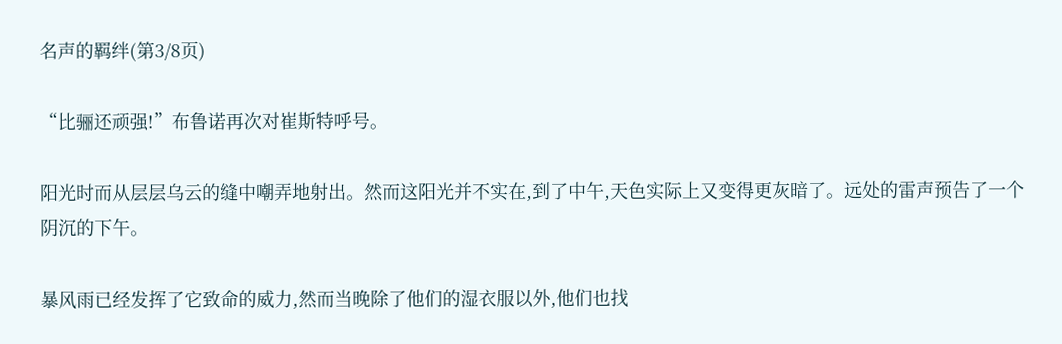名声的羁绊(第3/8页)

“比骊还顽强!”布鲁诺再次对崔斯特呼号。

阳光时而从层层乌云的缝中嘲弄地射出。然而这阳光并不实在,到了中午,天色实际上又变得更灰暗了。远处的雷声预告了一个阴沉的下午。

暴风雨已经发挥了它致命的威力,然而当晚除了他们的湿衣服以外,他们也找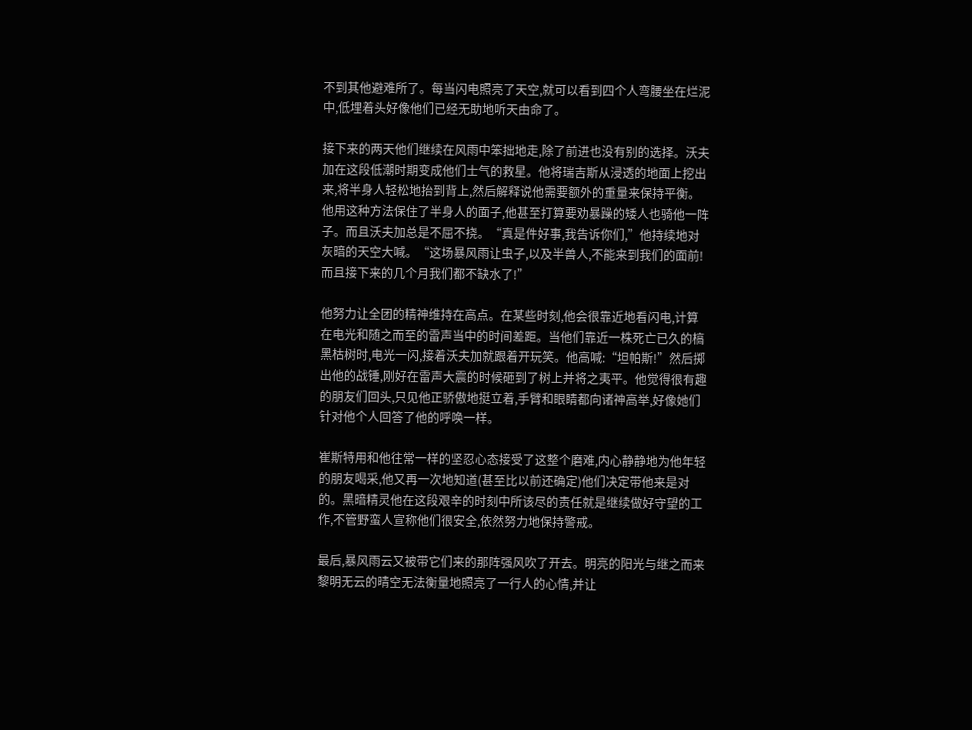不到其他避难所了。每当闪电照亮了天空,就可以看到四个人弯腰坐在烂泥中,低埋着头好像他们已经无助地听天由命了。

接下来的两天他们继续在风雨中笨拙地走,除了前进也没有别的选择。沃夫加在这段低潮时期变成他们士气的救星。他将瑞吉斯从浸透的地面上挖出来,将半身人轻松地抬到背上,然后解释说他需要额外的重量来保持平衡。他用这种方法保住了半身人的面子,他甚至打算要劝暴躁的矮人也骑他一阵子。而且沃夫加总是不屈不挠。“真是件好事,我告诉你们,”他持续地对灰暗的天空大喊。“这场暴风雨让虫子,以及半兽人,不能来到我们的面前!而且接下来的几个月我们都不缺水了!”

他努力让全团的精神维持在高点。在某些时刻,他会很靠近地看闪电,计算在电光和随之而至的雷声当中的时间差距。当他们靠近一株死亡已久的槁黑枯树时,电光一闪,接着沃夫加就跟着开玩笑。他高喊:“坦帕斯!”然后掷出他的战锤,刚好在雷声大震的时候砸到了树上并将之夷平。他觉得很有趣的朋友们回头,只见他正骄傲地挺立着,手臂和眼睛都向诸神高举,好像她们针对他个人回答了他的呼唤一样。

崔斯特用和他往常一样的坚忍心态接受了这整个磨难,内心静静地为他年轻的朋友喝采,他又再一次地知道(甚至比以前还确定)他们决定带他来是对的。黑暗精灵他在这段艰辛的时刻中所该尽的责任就是继续做好守望的工作,不管野蛮人宣称他们很安全,依然努力地保持警戒。

最后,暴风雨云又被带它们来的那阵强风吹了开去。明亮的阳光与继之而来黎明无云的晴空无法衡量地照亮了一行人的心情,并让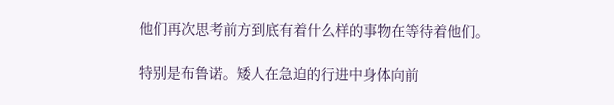他们再次思考前方到底有着什么样的事物在等待着他们。

特别是布鲁诺。矮人在急迫的行进中身体向前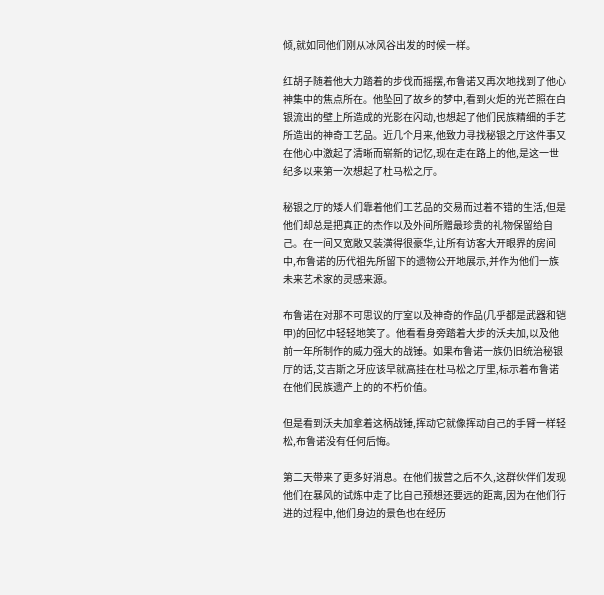倾,就如同他们刚从冰风谷出发的时候一样。

红胡子随着他大力踏着的步伐而摇摆,布鲁诺又再次地找到了他心神集中的焦点所在。他坠回了故乡的梦中,看到火炬的光芒照在白银流出的壁上所造成的光影在闪动,也想起了他们民族精细的手艺所造出的神奇工艺品。近几个月来,他致力寻找秘银之厅这件事又在他心中激起了清晰而崭新的记忆,现在走在路上的他,是这一世纪多以来第一次想起了杜马松之厅。

秘银之厅的矮人们靠着他们工艺品的交易而过着不错的生活,但是他们却总是把真正的杰作以及外间所赠最珍贵的礼物保留给自己。在一间又宽敞又装潢得很豪华,让所有访客大开眼界的房间中,布鲁诺的历代祖先所留下的遗物公开地展示,并作为他们一族未来艺术家的灵感来源。

布鲁诺在对那不可思议的厅室以及神奇的作品(几乎都是武器和铠甲)的回忆中轻轻地笑了。他看看身旁踏着大步的沃夫加,以及他前一年所制作的威力强大的战锤。如果布鲁诺一族仍旧统治秘银厅的话,艾吉斯之牙应该早就高挂在杜马松之厅里,标示着布鲁诺在他们民族遗产上的的不朽价值。

但是看到沃夫加拿着这柄战锤,挥动它就像挥动自己的手臂一样轻松,布鲁诺没有任何后悔。

第二天带来了更多好消息。在他们拔营之后不久,这群伙伴们发现他们在暴风的试炼中走了比自己预想还要远的距离,因为在他们行进的过程中,他们身边的景色也在经历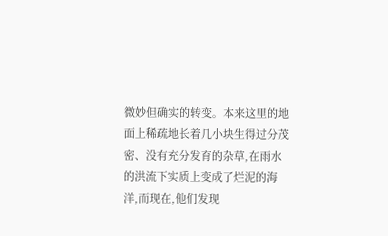微妙但确实的转变。本来这里的地面上稀疏地长着几小块生得过分茂密、没有充分发育的杂草,在雨水的洪流下实质上变成了烂泥的海洋,而现在,他们发现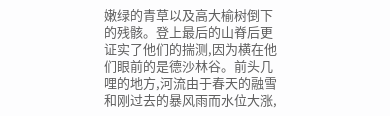嫩绿的青草以及高大榆树倒下的残骸。登上最后的山脊后更证实了他们的揣测,因为横在他们眼前的是德沙林谷。前头几哩的地方,河流由于春天的融雪和刚过去的暴风雨而水位大涨,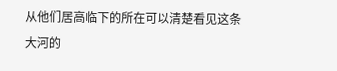从他们居高临下的所在可以清楚看见这条大河的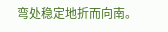弯处稳定地折而向南。